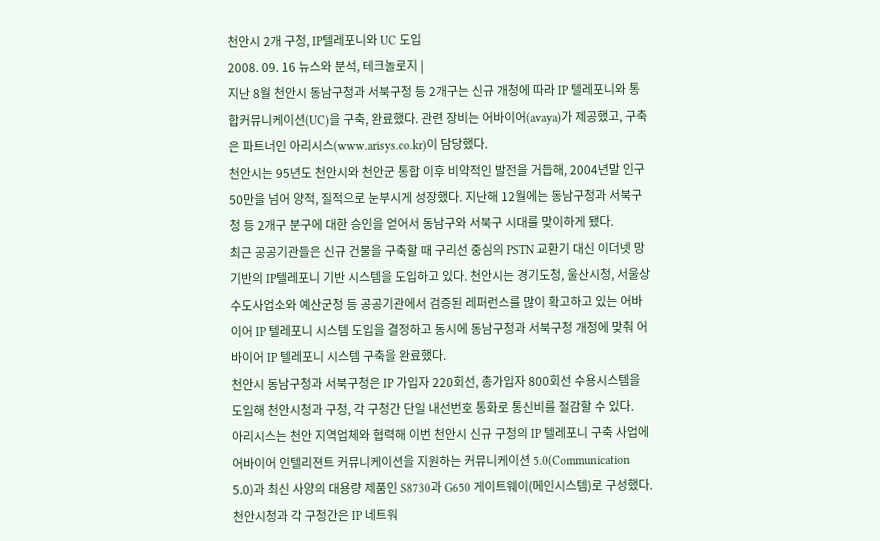천안시 2개 구청, IP텔레포니와 UC 도입
2008. 09. 16 뉴스와 분석, 테크놀로지 |
지난 8월 천안시 동남구청과 서북구청 등 2개구는 신규 개청에 따라 IP 텔레포니와 통합커뮤니케이션(UC)을 구축, 완료했다. 관련 장비는 어바이어(avaya)가 제공했고, 구축은 파트너인 아리시스(www.arisys.co.kr)이 담당했다.
천안시는 95년도 천안시와 천안군 통합 이후 비약적인 발전을 거듭해, 2004년말 인구 50만을 넘어 양적, 질적으로 눈부시게 성장했다. 지난해 12월에는 동남구청과 서북구청 등 2개구 분구에 대한 승인을 얻어서 동남구와 서북구 시대를 맞이하게 됐다.
최근 공공기관들은 신규 건물을 구축할 때 구리선 중심의 PSTN 교환기 대신 이더넷 망 기반의 IP텔레포니 기반 시스템을 도입하고 있다. 천안시는 경기도청, 울산시청, 서울상수도사업소와 예산군청 등 공공기관에서 검증된 레퍼런스를 많이 확고하고 있는 어바이어 IP 텔레포니 시스템 도입을 결정하고 동시에 동남구청과 서북구청 개청에 맞춰 어바이어 IP 텔레포니 시스템 구축을 완료했다.
천안시 동남구청과 서북구청은 IP 가입자 220회선, 총가입자 800회선 수용시스템을 도입해 천안시청과 구청, 각 구청간 단일 내선번호 통화로 통신비를 절감할 수 있다.
아리시스는 천안 지역업체와 협력해 이번 천안시 신규 구청의 IP 텔레포니 구축 사업에 어바이어 인텔리젼트 커뮤니케이션을 지원하는 커뮤니케이션 5.0(Communication 5.0)과 최신 사양의 대용량 제품인 S8730과 G650 게이트웨이(메인시스템)로 구성했다. 천안시청과 각 구청간은 IP 네트워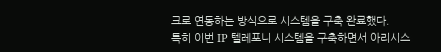크로 연동하는 방식으로 시스템을 구축 완료했다.
특히 이번 IP 텔레포니 시스템을 구축하면서 아리시스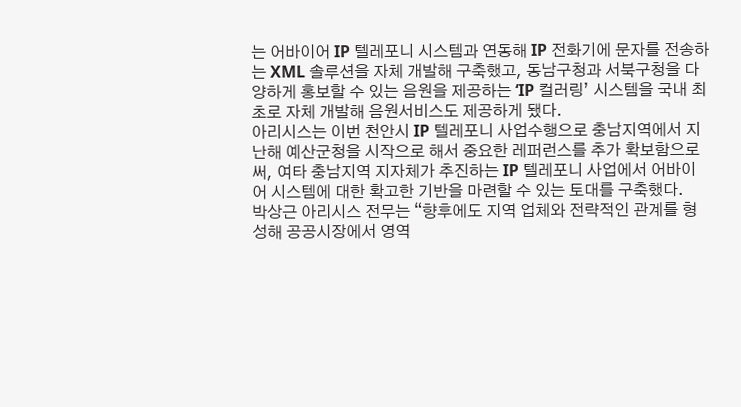는 어바이어 IP 텔레포니 시스템과 연동해 IP 전화기에 문자를 전송하는 XML 솔루션을 자체 개발해 구축했고, 동남구청과 서북구청을 다양하게 홍보할 수 있는 음원을 제공하는 ‘IP 컬러링’ 시스템을 국내 최초로 자체 개발해 음원서비스도 제공하게 됐다.
아리시스는 이번 천안시 IP 텔레포니 사업수행으로 충남지역에서 지난해 예산군청을 시작으로 해서 중요한 레퍼런스를 추가 확보함으로써, 여타 충남지역 지자체가 추진하는 IP 텔레포니 사업에서 어바이어 시스템에 대한 확고한 기반을 마련할 수 있는 토대를 구축했다.
박상근 아리시스 전무는 “향후에도 지역 업체와 전략적인 관계를 형성해 공공시장에서 영역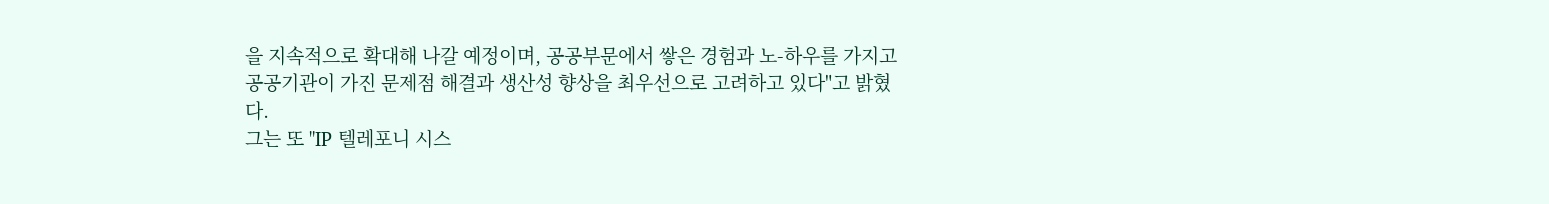을 지속적으로 확대해 나갈 예정이며, 공공부문에서 쌓은 경험과 노-하우를 가지고 공공기관이 가진 문제점 해결과 생산성 향상을 최우선으로 고려하고 있다"고 밝혔다.
그는 또 "IP 텔레포니 시스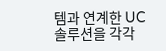템과 연계한 UC 솔루션을 각각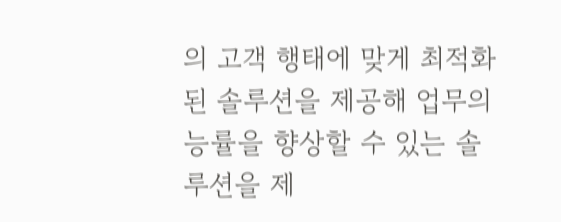의 고객 행태에 맞게 최적화된 솔루션을 제공해 업무의 능률을 향상할 수 있는 솔루션을 제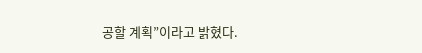공할 계획”이라고 밝혔다.